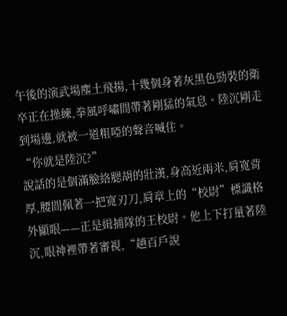午後的演武場塵土飛揚,十幾個身著灰黑色勁裝的衛卒正在操練,拳風呼嘯間帶著剛猛的氣息。陸沉剛走到場邊,就被一道粗啞的聲音喊住。
“你就是陸沉?”
說話的是個滿臉絡腮胡的壯漢,身高近兩米,肩寬背厚,腰間佩著一把寬刃刀,肩章上的“校尉”標識格外顯眼——正是緝捕隊的王校尉。他上下打量著陸沉,眼神裡帶著審視,“趙百戶說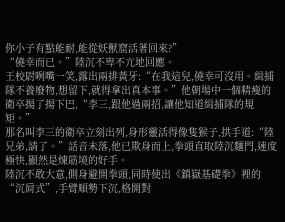你小子有點能耐,能從妖獸窟活著回來?”
“僥幸而已。”陸沉不卑不亢地回應。
王校尉咧嘴一笑,露出兩排黃牙:“在我這兒,僥幸可沒用。緝捕隊不養廢物,想留下,就得拿出真本事。”他朝場中一個精瘦的衛卒揚了揚下巴,“李三,跟他過兩招,讓他知道緝捕隊的規矩。”
那名叫李三的衛卒立刻出列,身形靈活得像隻猴子,拱手道:“陸兄弟,請了。”話音未落,他已欺身而上,拳頭直取陸沉麵門,速度極快,顯然是煉筋境的好手。
陸沉不敢大意,側身避開拳頭,同時使出《鎮嶽基礎拳》裡的“沉肩式”,手臂順勢下沉,格開對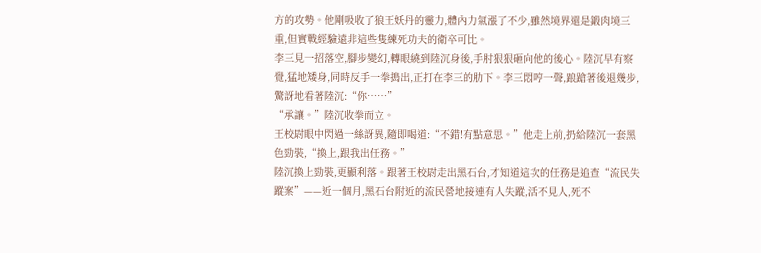方的攻勢。他剛吸收了狼王妖丹的靈力,體內力氣漲了不少,雖然境界還是鍛肉境三重,但實戰經驗遠非這些隻練死功夫的衛卒可比。
李三見一招落空,腳步變幻,轉眼繞到陸沉身後,手肘狠狠砸向他的後心。陸沉早有察覺,猛地矮身,同時反手一拳搗出,正打在李三的肋下。李三悶哼一聲,踉蹌著後退幾步,驚訝地看著陸沉:“你……”
“承讓。”陸沉收拳而立。
王校尉眼中閃過一絲訝異,隨即喝道:“不錯!有點意思。”他走上前,扔給陸沉一套黑色勁裝,“換上,跟我出任務。”
陸沉換上勁裝,更顯利落。跟著王校尉走出黑石台,才知道這次的任務是追查“流民失蹤案”——近一個月,黑石台附近的流民營地接連有人失蹤,活不見人,死不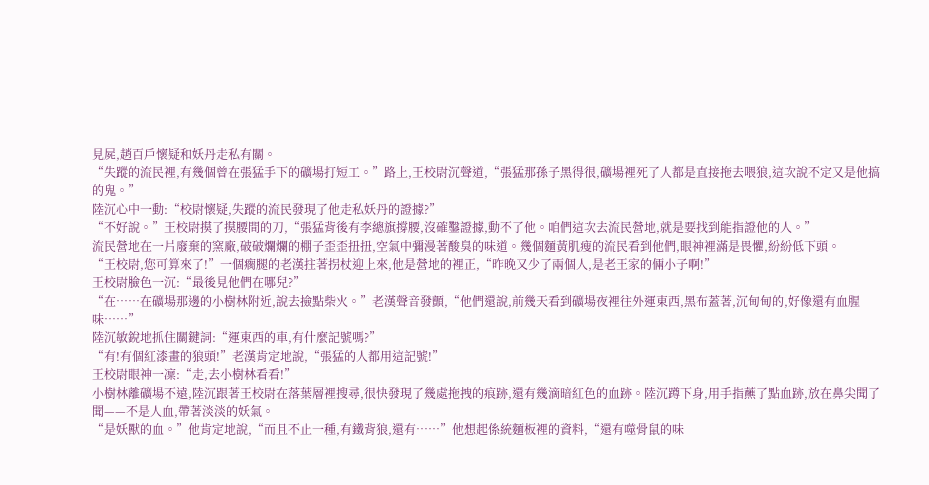見屍,趙百戶懷疑和妖丹走私有關。
“失蹤的流民裡,有幾個曾在張猛手下的礦場打短工。”路上,王校尉沉聲道,“張猛那孫子黑得很,礦場裡死了人都是直接拖去喂狼,這次說不定又是他搞的鬼。”
陸沉心中一動:“校尉懷疑,失蹤的流民發現了他走私妖丹的證據?”
“不好說。”王校尉摸了摸腰間的刀,“張猛背後有李總旗撐腰,沒確鑿證據,動不了他。咱們這次去流民營地,就是要找到能指證他的人。”
流民營地在一片廢棄的窯廠,破破爛爛的棚子歪歪扭扭,空氣中彌漫著酸臭的味道。幾個麵黃肌瘦的流民看到他們,眼神裡滿是畏懼,紛紛低下頭。
“王校尉,您可算來了!”一個瘸腿的老漢拄著拐杖迎上來,他是營地的裡正,“昨晚又少了兩個人,是老王家的倆小子啊!”
王校尉臉色一沉:“最後見他們在哪兒?”
“在……在礦場那邊的小樹林附近,說去撿點柴火。”老漢聲音發顫,“他們還說,前幾天看到礦場夜裡往外運東西,黑布蓋著,沉甸甸的,好像還有血腥味……”
陸沉敏銳地抓住關鍵詞:“運東西的車,有什麼記號嗎?”
“有!有個紅漆畫的狼頭!”老漢肯定地說,“張猛的人都用這記號!”
王校尉眼神一凜:“走,去小樹林看看!”
小樹林離礦場不遠,陸沉跟著王校尉在落葉層裡搜尋,很快發現了幾處拖拽的痕跡,還有幾滴暗紅色的血跡。陸沉蹲下身,用手指蘸了點血跡,放在鼻尖聞了聞——不是人血,帶著淡淡的妖氣。
“是妖獸的血。”他肯定地說,“而且不止一種,有鐵背狼,還有……”他想起係統麵板裡的資料,“還有噬骨鼠的味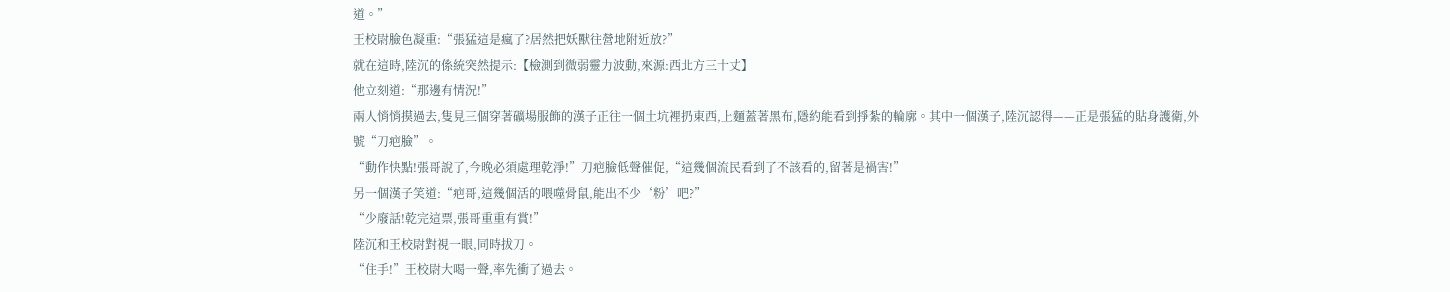道。”
王校尉臉色凝重:“張猛這是瘋了?居然把妖獸往營地附近放?”
就在這時,陸沉的係統突然提示:【檢測到微弱靈力波動,來源:西北方三十丈】
他立刻道:“那邊有情況!”
兩人悄悄摸過去,隻見三個穿著礦場服飾的漢子正往一個土坑裡扔東西,上麵蓋著黑布,隱約能看到掙紮的輪廓。其中一個漢子,陸沉認得——正是張猛的貼身護衛,外號“刀疤臉”。
“動作快點!張哥說了,今晚必須處理乾淨!”刀疤臉低聲催促,“這幾個流民看到了不該看的,留著是禍害!”
另一個漢子笑道:“疤哥,這幾個活的喂噬骨鼠,能出不少‘粉’吧?”
“少廢話!乾完這票,張哥重重有賞!”
陸沉和王校尉對視一眼,同時拔刀。
“住手!”王校尉大喝一聲,率先衝了過去。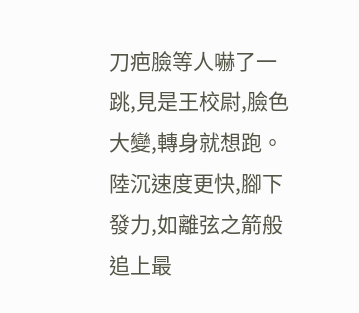刀疤臉等人嚇了一跳,見是王校尉,臉色大變,轉身就想跑。陸沉速度更快,腳下發力,如離弦之箭般追上最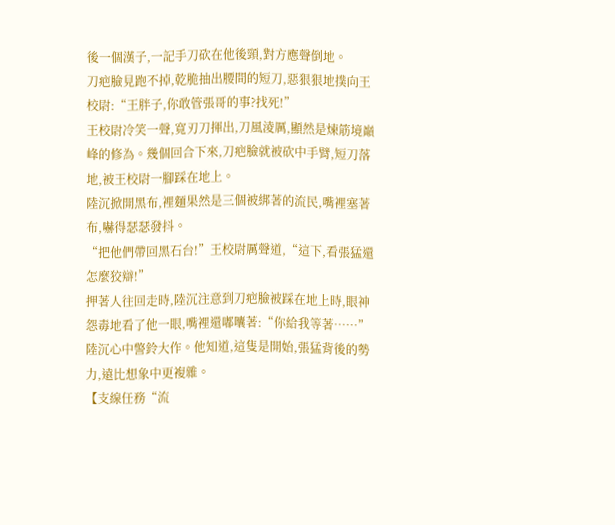後一個漢子,一記手刀砍在他後頸,對方應聲倒地。
刀疤臉見跑不掉,乾脆抽出腰間的短刀,惡狠狠地撲向王校尉:“王胖子,你敢管張哥的事?找死!”
王校尉冷笑一聲,寬刃刀揮出,刀風淩厲,顯然是煉筋境巔峰的修為。幾個回合下來,刀疤臉就被砍中手臂,短刀落地,被王校尉一腳踩在地上。
陸沉掀開黑布,裡麵果然是三個被綁著的流民,嘴裡塞著布,嚇得瑟瑟發抖。
“把他們帶回黑石台!”王校尉厲聲道,“這下,看張猛還怎麼狡辯!”
押著人往回走時,陸沉注意到刀疤臉被踩在地上時,眼神怨毒地看了他一眼,嘴裡還嘟囔著:“你給我等著……”
陸沉心中警鈴大作。他知道,這隻是開始,張猛背後的勢力,遠比想象中更複雜。
【支線任務“流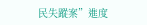民失蹤案”進度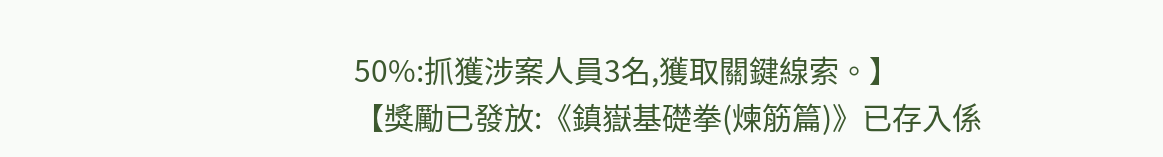50%:抓獲涉案人員3名,獲取關鍵線索。】
【獎勵已發放:《鎮嶽基礎拳(煉筋篇)》已存入係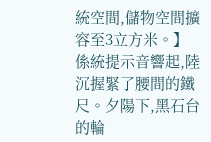統空間,儲物空間擴容至3立方米。】
係統提示音響起,陸沉握緊了腰間的鐵尺。夕陽下,黑石台的輪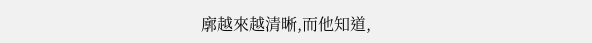廓越來越清晰,而他知道,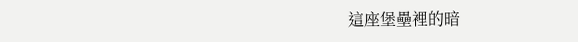這座堡壘裡的暗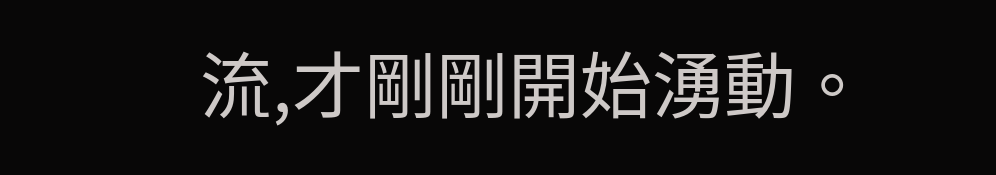流,才剛剛開始湧動。